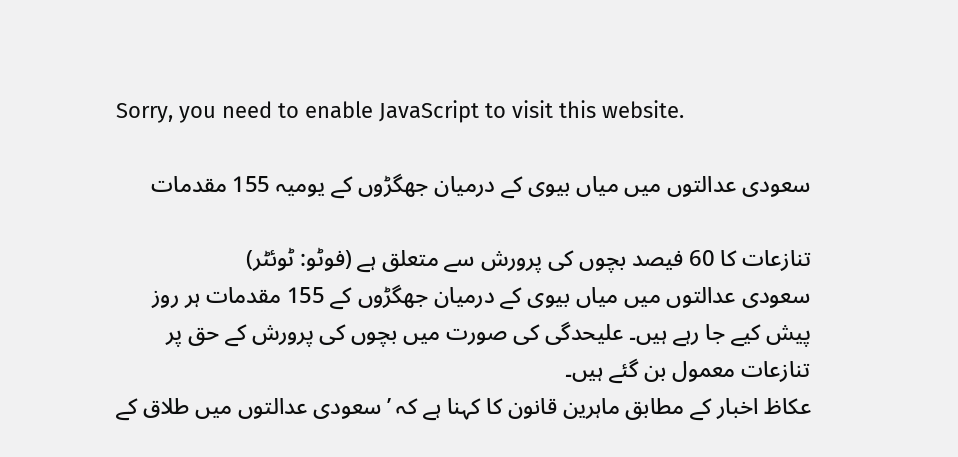Sorry, you need to enable JavaScript to visit this website.

سعودی عدالتوں میں میاں بیوی کے درمیان جھگڑوں کے یومیہ 155 مقدمات

تنازعات کا 60 فیصد بچوں کی پرورش سے متعلق ہے (فوٹو: ٹوئٹر)
سعودی عدالتوں میں میاں بیوی کے درمیان جھگڑوں کے 155 مقدمات ہر روز پیش کیے جا رہے ہیں۔ علیحدگی کی صورت میں بچوں کی پرورش کے حق پر تنازعات معمول بن گئے ہیں۔
عکاظ اخبار کے مطابق ماہرین قانون کا کہنا ہے کہ ’سعودی عدالتوں میں طلاق کے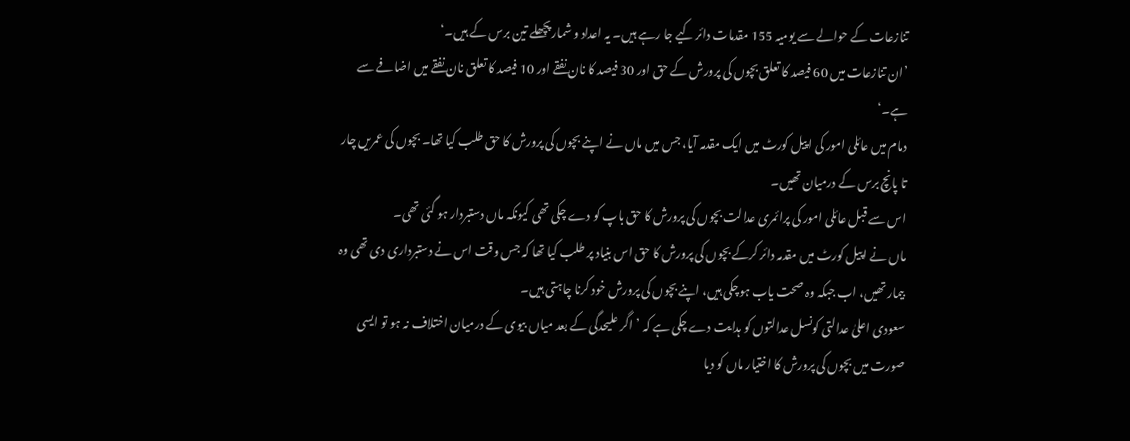تنازعات کے حوالے سے یومیہ 155 مقدمات دائر کیے جا رہے ہیں۔ یہ اعداد و شمارپچھلے تین برس کے ہیں۔‘
’ان تنازعات میں 60 فیصد کا تعلق بچوں کی پرورش کے حق اور 30 فیصد کا نان نفقے اور 10 فیصد کا تعلق نان نفقے میں اضافے سے ہے۔‘
دمام میں عائلی امور کی اپیل کورٹ میں ایک مقدمہ آیا، جس میں ماں نے اپنے بچوں کی پرورش کا حق طلب کیا تھا۔ بچوں کی عمریں چار تا پانچ برس کے درمیان تھیں۔
اس سے قبل عائلی امور کی پرائمری عدالت بچوں کی پرورش کا حق باپ کو دے چکی تھی کیونکہ ماں دستبردار ہو گئی تھی۔
ماں نے اپیل کورٹ میں مقدمہ دائر کرکے بچوں کی پرورش کا حق اس بنیاد پر طلب کیا تھا کہ جس وقت اس نے دستبرداری دی تھی وہ بیمار تھیں، اب جبکہ وہ صحت یاب ہوچکی ہیں، اپنے بچوں کی پرورش خود کرنا چاہتی ہیں۔
سعودی اعلیٰ عدالتی کونسل عدالتوں کو ہدایت دے چکی ہے کہ ’اگر علیحدگی کے بعد میاں بیوی کے درمیان اختلاف نہ ہو تو ایسی صورت میں بچوں کی پرورش کا اختیار ماں کو دیا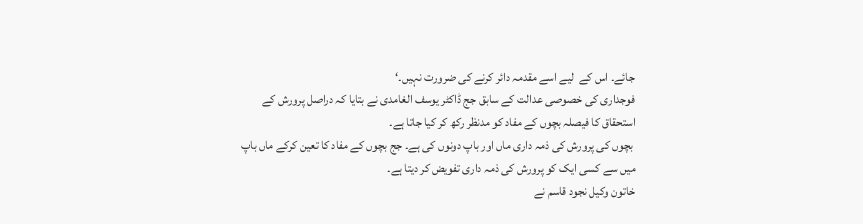جائے۔ اس کے  لیے اسے مقدمہ دائر کرنے کی ضرورت نہیں۔‘
فوجداری کی خصوصی عدالت کے سابق جج ڈاکٹر یوسف الغامدی نے بتایا کہ دراصل پرورش کے استحقاق کا فیصلہ بچوں کے مفاد کو مدنظر رکھ کر کیا جاتا ہے۔
 بچوں کی پرورش کی ذمہ داری ماں اور باپ دونوں کی ہے۔ جج بچوں کے مفاد کا تعین کرکے ماں باپ میں سے کسی ایک کو پرورش کی ذمہ داری تفویض کر دیتا ہے۔
خاتون وکیل نجود قاسم نے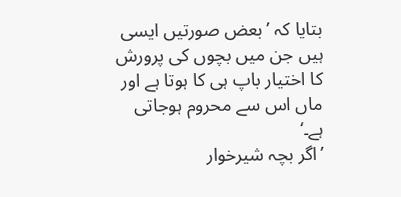بتایا کہ ’بعض صورتیں ایسی ہیں جن میں بچوں کی پرورش کا اختیار باپ ہی کا ہوتا ہے اور ماں اس سے محروم ہوجاتی ہے۔‘
’اگر بچہ شیرخوار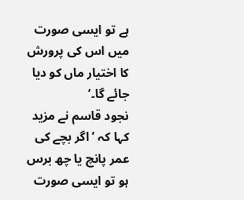ہے تو ایسی صورت میں اس کی پرورش کا اختیار ماں کو دیا جائے گا۔‘
نجود قاسم نے مزید کہا کہ ’اگر بچے کی عمر پانچ یا چھ برس ہو تو ایسی صورت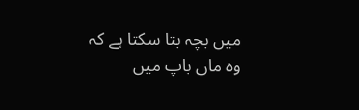میں بچہ بتا سکتا ہے کہ وہ ماں باپ میں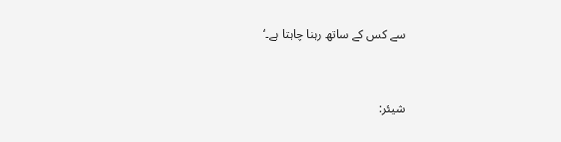سے کس کے ساتھ رہنا چاہتا ہے۔‘


شیئر: